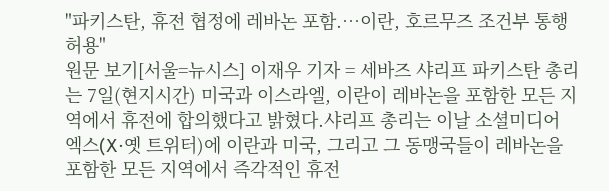"파키스탄, 휴전 협정에 레바논 포함.…이란, 호르무즈 조건부 통행 허용"
원문 보기[서울=뉴시스] 이재우 기자 = 세바즈 샤리프 파키스탄 총리는 7일(현지시간) 미국과 이스라엘, 이란이 레바논을 포함한 모든 지역에서 휴전에 합의했다고 밝혔다.샤리프 총리는 이날 소셜미디어 엑스(X·옛 트위터)에 이란과 미국, 그리고 그 동맹국들이 레바논을 포함한 모든 지역에서 즉각적인 휴전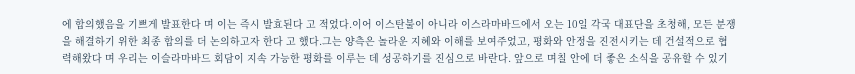에 합의했음을 기쁘게 발표한다 며 이는 즉시 발효된다 고 적었다.이어 이스탄불이 아니라 이스라마바드에서 오는 10일 각국 대표단을 초청해, 모든 분쟁을 해결하기 위한 최종 합의를 더 논의하고자 한다 고 했다.그는 양측은 놀라운 지혜와 이해를 보여주었고, 평화와 안정을 진전시키는 데 건설적으로 협력해왔다 며 우리는 이슬라마바드 회담이 지속 가능한 평화를 이루는 데 성공하기를 진심으로 바란다. 앞으로 며칠 안에 더 좋은 소식을 공유할 수 있기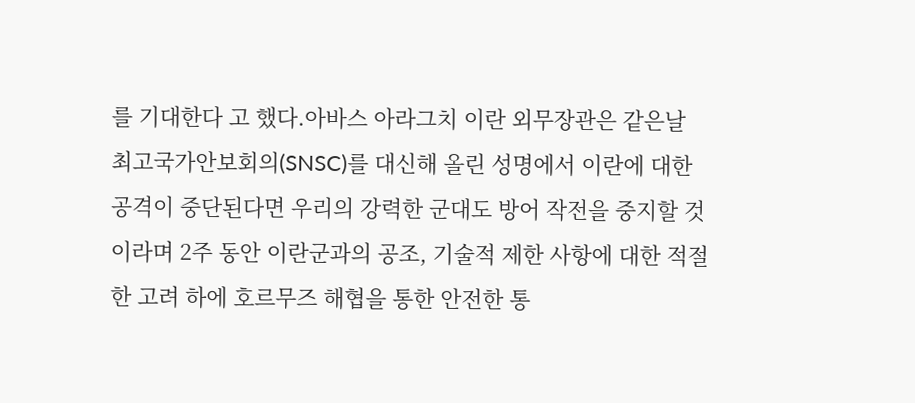를 기대한다 고 했다.아바스 아라그치 이란 외무장관은 같은날 최고국가안보회의(SNSC)를 대신해 올린 성명에서 이란에 대한 공격이 중단된다면 우리의 강력한 군대도 방어 작전을 중지할 것 이라며 2주 동안 이란군과의 공조, 기술적 제한 사항에 대한 적절한 고려 하에 호르무즈 해협을 통한 안전한 통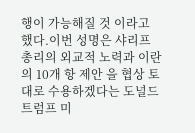행이 가능해질 것 이라고 했다.이번 성명은 샤리프 총리의 외교적 노력과 이란의 10개 항 제안 을 협상 토대로 수용하겠다는 도널드 트럼프 미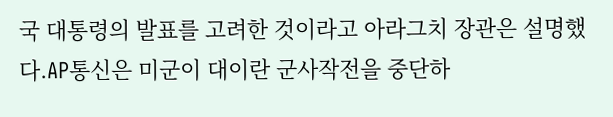국 대통령의 발표를 고려한 것이라고 아라그치 장관은 설명했다.AP통신은 미군이 대이란 군사작전을 중단하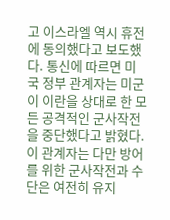고 이스라엘 역시 휴전에 동의했다고 보도했다. 통신에 따르면 미국 정부 관계자는 미군이 이란을 상대로 한 모든 공격적인 군사작전을 중단했다고 밝혔다.이 관계자는 다만 방어를 위한 군사작전과 수단은 여전히 유지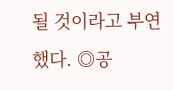될 것이라고 부연했다. ◎공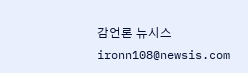감언론 뉴시스 ironn108@newsis.com